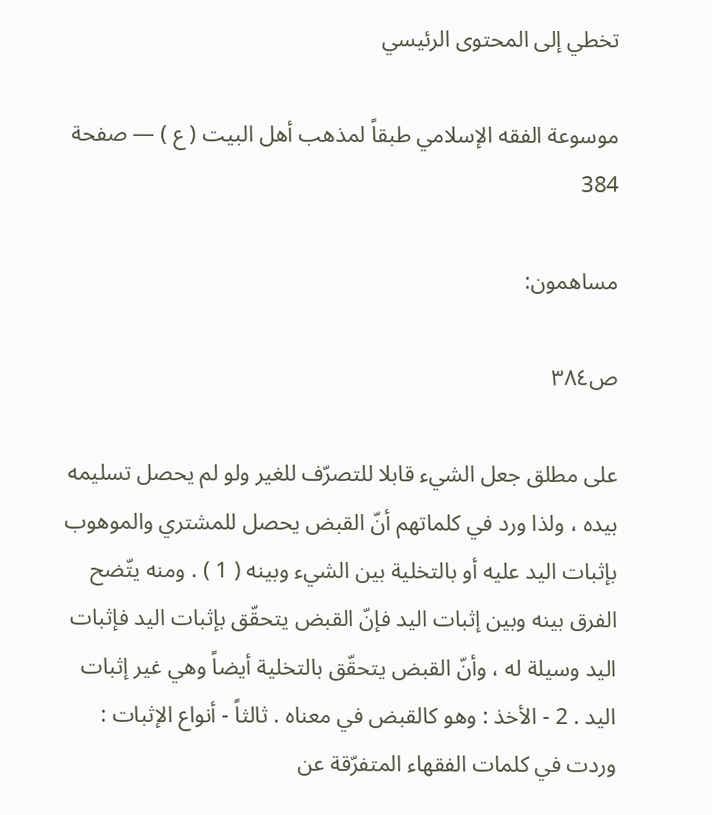تخطي إلى المحتوى الرئيسي

موسوعة الفقه الإسلامي طبقاً لمذهب أهل البيت ( ع ) — صفحة 384

مساهمون:

ص٣٨٤

على مطلق جعل الشيء قابلا للتصرّف للغير ولو لم يحصل تسليمه بيده ، ولذا ورد في كلماتهم أنّ القبض يحصل للمشتري والموهوب بإثبات اليد عليه أو بالتخلية بين الشيء وبينه ( 1 ) . ومنه يتّضح الفرق بينه وبين إثبات اليد فإنّ القبض يتحقّق بإثبات اليد فإثبات اليد وسيلة له ، وأنّ القبض يتحقّق بالتخلية أيضاً وهي غير إثبات اليد . 2 - الأخذ : وهو كالقبض في معناه . ثالثاً - أنواع الإثبات : وردت في كلمات الفقهاء المتفرّقة عن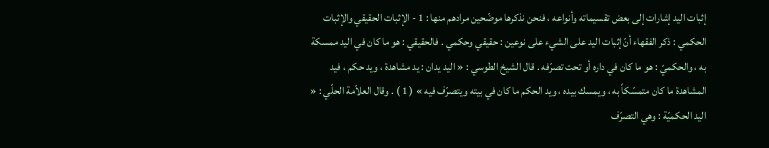إثبات اليد إشارات إلى بعض تقسيماته وأنواعه ، فنحن نذكرها موضّحين مرادهم منها : 1 - الإثبات الحقيقي والإثبات الحكمي : ذكر الفقهاء أنّ إثبات اليد على الشيء على نوعين : حقيقي وحكمي . فالحقيقي : هو ما كان في اليد ممسكة به ، والحكميّ : هو ما كان في داره أو تحت تصرّفه . قال الشيخ الطوسي : « اليد يدان : يد مشاهدة ، ويد حكم ، فيد المشاهدة ما كان متمسّكاً به ، ويمسك بيده ، ويد الحكم ما كان في بيته ويتصرّف فيه » ( 1 ) . وقال العلاّمة الحلّي : « اليد الحكميّة : وهي التصرّف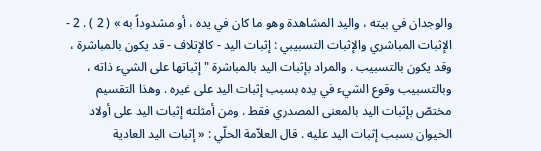والوجدان في بيته ، واليد المشاهدة وهو ما كان في يده ، أو مشدوداً به » ( 2 ) . 2 - الإثبات المباشري والإثبات التسبيبي : إثبات اليد - كالإتلاف - قد يكون بالمباشرة ، وقد يكون بالتسبيب . والمراد بإثبات اليد بالمباشرة " إثباتها على الشيء ذاته ، وبالتسبيب وقوع الشيء في يده بسبب إثبات اليد على غيره . وهذا التقسيم مختصّ بإثبات اليد بالمعنى المصدري فقط . ومن أمثلته إثبات اليد على أولاد الحيوان بسبب إثبات اليد عليه . قال العلاّمة الحلّي : « إثبات اليد العادية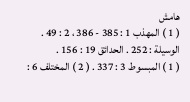هامش
( 1 ) المهذب 1 : 385 - 386 ، 2 : 49 . الوسيلة : 252 . الحدائق 19 : 156 .
( 1 ) المبسوط 3 : 337 . ( 2 ) المختلف 6 :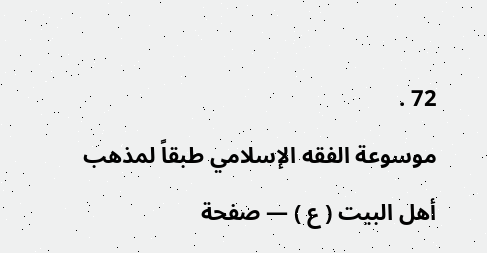72 .
موسوعة الفقه الإسلامي طبقاً لمذهب أهل البيت ( ع ) — صفحة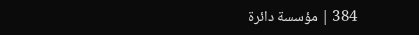384 | مؤسسة دائرة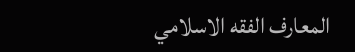المعارف الفقه الاسلامي